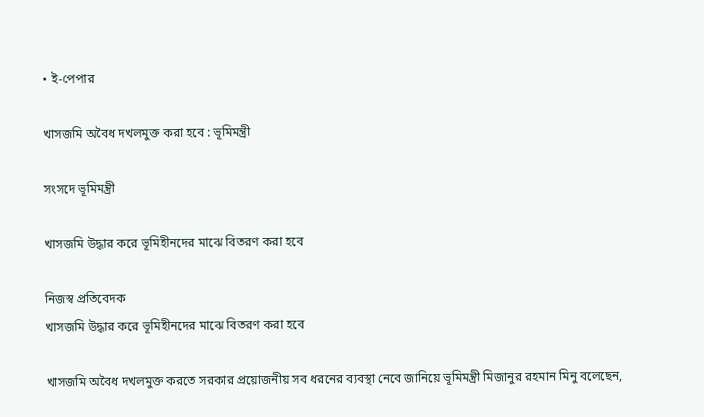• ই-পেপার

খাসজমি অবৈধ দখলমুক্ত করা হবে : ভূমিমন্ত্রী

সংসদে ভূমিমন্ত্রী

খাসজমি উদ্ধার করে ভূমিহীনদের মাঝে বিতরণ করা হবে

নিজস্ব প্রতিবেদক
খাসজমি উদ্ধার করে ভূমিহীনদের মাঝে বিতরণ করা হবে

খাসজমি অবৈধ দখলমুক্ত করতে সরকার প্রয়োজনীয় সব ধরনের ব্যবস্থা নেবে জানিয়ে ভূমিমন্ত্রী মিজানুর রহমান মিনু বলেছেন,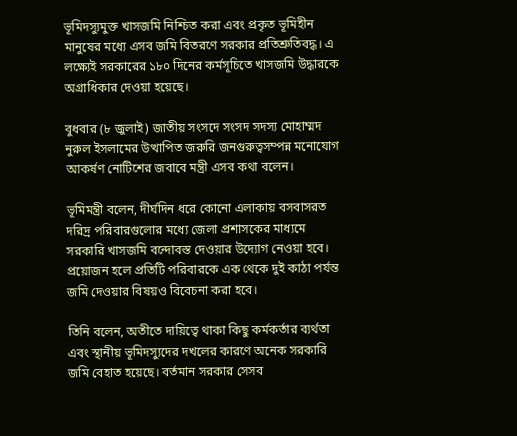ভূমিদস্যুমুক্ত খাসজমি নিশ্চিত করা এবং প্রকৃত ভূমিহীন মানুষের মধ্যে এসব জমি বিতরণে সরকার প্রতিশ্রুতিবদ্ধ। এ লক্ষ্যেই সরকারের ১৮০ দিনের কর্মসূচিতে খাসজমি উদ্ধারকে অগ্রাধিকার দেওয়া হয়েছে।

বুধবার (৮ জুলাই) জাতীয় সংসদে সংসদ সদস্য মোহাম্মদ নুরুল ইসলামের উত্থাপিত জরুরি জনগুরুত্বসম্পন্ন মনোযোগ আকর্ষণ নোটিশের জবাবে মন্ত্রী এসব কথা বলেন।

ভূমিমন্ত্রী বলেন, দীর্ঘদিন ধরে কোনো এলাকায় বসবাসরত দরিদ্র পরিবারগুলোর মধ্যে জেলা প্রশাসকের মাধ্যমে সরকারি খাসজমি বন্দোবস্ত দেওয়ার উদ্যোগ নেওয়া হবে। প্রয়োজন হলে প্রতিটি পরিবারকে এক থেকে দুই কাঠা পর্যন্ত জমি দেওয়ার বিষয়ও বিবেচনা করা হবে।

তিনি বলেন, অতীতে দায়িত্বে থাকা কিছু কর্মকর্তার ব্যর্থতা এবং স্থানীয় ভূমিদস্যুদের দখলের কারণে অনেক সরকারি জমি বেহাত হয়েছে। বর্তমান সরকার সেসব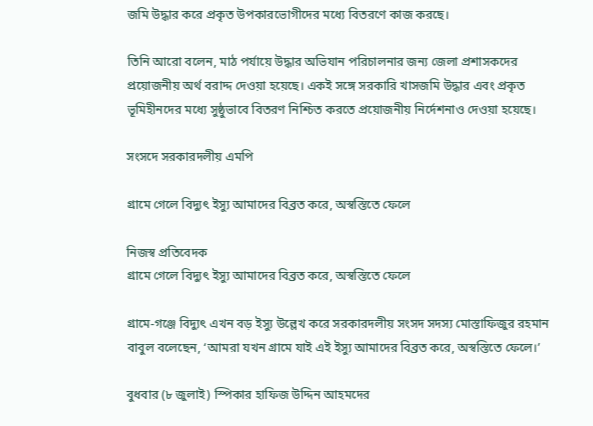জমি উদ্ধার করে প্রকৃত উপকারভোগীদের মধ্যে বিতরণে কাজ করছে।

তিনি আরো বলেন, মাঠ পর্যায়ে উদ্ধার অভিযান পরিচালনার জন্য জেলা প্রশাসকদের প্রয়োজনীয় অর্থ বরাদ্দ দেওয়া হয়েছে। একই সঙ্গে সরকারি খাসজমি উদ্ধার এবং প্রকৃত ভূমিহীনদের মধ্যে সুষ্ঠুভাবে বিতরণ নিশ্চিত করতে প্রয়োজনীয় নির্দেশনাও দেওয়া হয়েছে।

সংসদে সরকারদলীয় এমপি

গ্রামে গেলে বিদ্যুৎ ইস্যু আমাদের বিব্রত করে, অস্বস্তিতে ফেলে

নিজস্ব প্রতিবেদক
গ্রামে গেলে বিদ্যুৎ ইস্যু আমাদের বিব্রত করে, অস্বস্তিতে ফেলে

গ্রামে-গঞ্জে বিদ্যুৎ এখন বড় ইস্যু উল্লেখ করে সরকারদলীয় সংসদ সদস্য মোস্তাফিজুর রহমান বাবুল বলেছেন, ‘আমরা যখন গ্রামে যাই এই ইস্যু আমাদের বিব্রত করে, অস্বস্তিতে ফেলে।’

বুধবার (৮ জুলাই) স্পিকার হাফিজ উদ্দিন আহমদের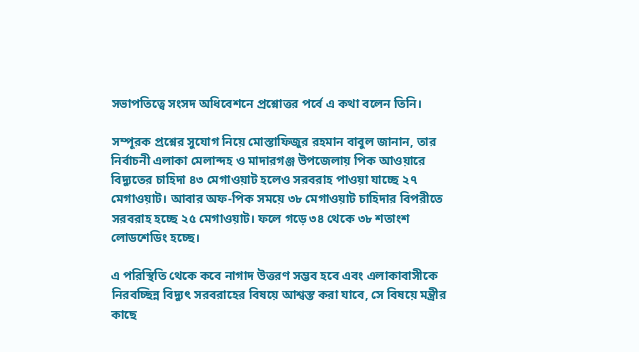সভাপতিত্বে সংসদ অধিবেশনে প্রশ্নোত্তর পর্বে এ কথা বলেন তিনি।

সম্পূরক প্রশ্নের সুযোগ নিয়ে মোস্তাফিজুর রহমান বাবুল জানান, তার নির্বাচনী এলাকা মেলান্দহ ও মাদারগঞ্জ উপজেলায় পিক আওয়ারে বিদ্যুতের চাহিদা ৪৩ মেগাওয়াট হলেও সরবরাহ পাওয়া যাচ্ছে ২৭ মেগাওয়াট। আবার অফ-পিক সময়ে ৩৮ মেগাওয়াট চাহিদার বিপরীতে সরবরাহ হচ্ছে ২৫ মেগাওয়াট। ফলে গড়ে ৩৪ থেকে ৩৮ শতাংশ লোডশেডিং হচ্ছে।

এ পরিস্থিতি থেকে কবে নাগাদ উত্তরণ সম্ভব হবে এবং এলাকাবাসীকে নিরবচ্ছিন্ন বিদ্যুৎ সরবরাহের বিষয়ে আশ্বস্ত করা যাবে, সে বিষয়ে মন্ত্রীর কাছে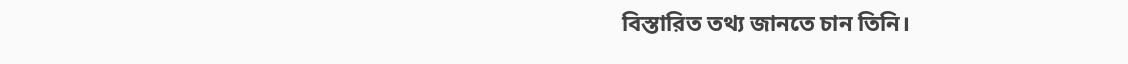বিস্তারিত তথ্য জানতে চান তিনি।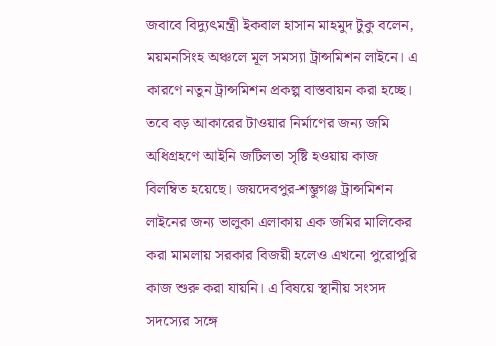জবাবে বিদ্যুৎমন্ত্রী ইকবাল হাসান মাহমুদ টুকু বলেন, ময়মনসিংহ অঞ্চলে মূল সমস্যা ট্রান্সমিশন লাইনে। এ কারণে নতুন ট্রান্সমিশন প্রকল্প বাস্তবায়ন করা হচ্ছে। তবে বড় আকারের টাওয়ার নির্মাণের জন্য জমি অধিগ্রহণে আইনি জটিলতা সৃষ্টি হওয়ায় কাজ বিলম্বিত হয়েছে। জয়দেবপুর-শম্ভুগঞ্জ ট্রান্সমিশন লাইনের জন্য ভালুকা এলাকায় এক জমির মালিকের করা মামলায় সরকার বিজয়ী হলেও এখনো পুরোপুরি কাজ শুরু করা যায়নি। এ বিষয়ে স্থানীয় সংসদ সদস্যের সঙ্গে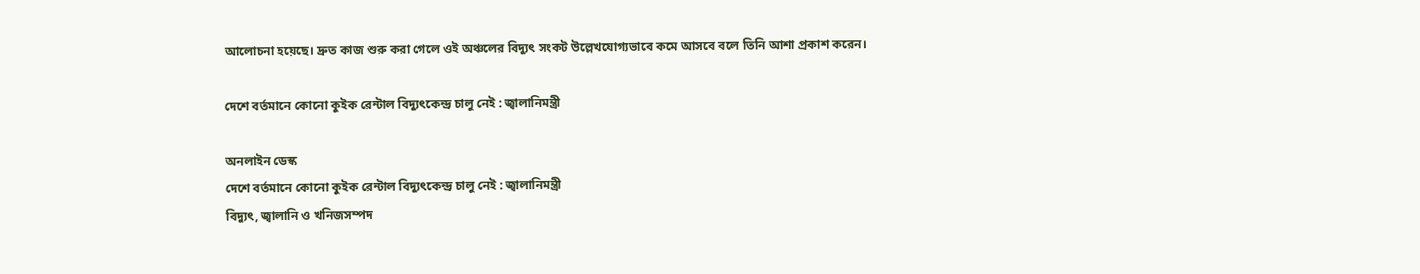আলোচনা হয়েছে। দ্রুত কাজ শুরু করা গেলে ওই অঞ্চলের বিদ্যুৎ সংকট উল্লেখযোগ্যভাবে কমে আসবে বলে তিনি আশা প্রকাশ করেন।

দেশে বর্তমানে কোনো কুইক রেন্টাল বিদ্যুৎকেন্দ্র চালু নেই : জ্বালানিমন্ত্রী

অনলাইন ডেস্ক
দেশে বর্তমানে কোনো কুইক রেন্টাল বিদ্যুৎকেন্দ্র চালু নেই : জ্বালানিমন্ত্রী
বিদ্যুৎ, জ্বালানি ও খনিজসম্পদ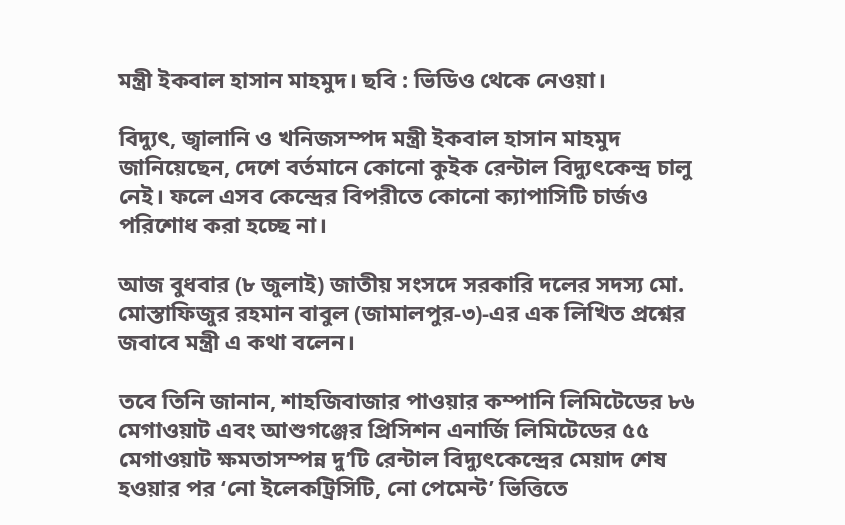মন্ত্রী ইকবাল হাসান মাহমুদ। ছবি : ভিডিও থেকে নেওয়া।

বিদ্যুৎ, জ্বালানি ও খনিজসম্পদ মন্ত্রী ইকবাল হাসান মাহমুদ জানিয়েছেন, দেশে বর্তমানে কোনো কুইক রেন্টাল বিদ্যুৎকেন্দ্র চালু নেই। ফলে এসব কেন্দ্রের বিপরীতে কোনো ক্যাপাসিটি চার্জও পরিশোধ করা হচ্ছে না।

আজ বুধবার (৮ জুলাই) জাতীয় সংসদে সরকারি দলের সদস্য মো. মোস্তাফিজুর রহমান বাবুল (জামালপুর-৩)-এর এক লিখিত প্রশ্নের জবাবে মন্ত্রী এ কথা বলেন।

তবে তিনি জানান, শাহজিবাজার পাওয়ার কম্পানি লিমিটেডের ৮৬ মেগাওয়াট এবং আশুগঞ্জের প্রিসিশন এনার্জি লিমিটেডের ৫৫ মেগাওয়াট ক্ষমতাসম্পন্ন দু’টি রেন্টাল বিদ্যুৎকেন্দ্রের মেয়াদ শেষ হওয়ার পর ‘নো ইলেকট্রিসিটি, নো পেমেন্ট’ ভিত্তিতে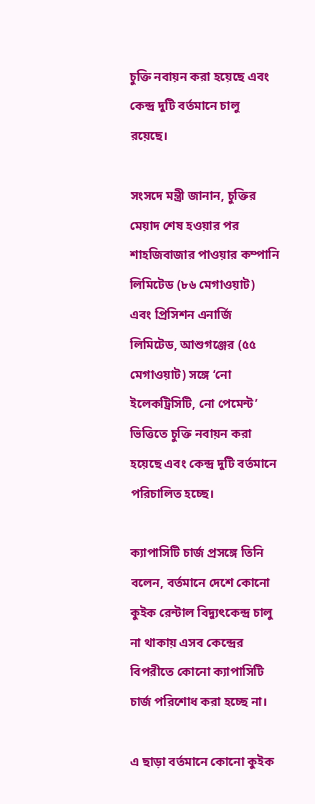চুক্তি নবায়ন করা হয়েছে এবং কেন্দ্র দুটি বর্তমানে চালু রয়েছে।

সংসদে মন্ত্রী জানান, চুক্তির মেয়াদ শেষ হওয়ার পর শাহজিবাজার পাওয়ার কম্পানি লিমিটেড (৮৬ মেগাওয়াট) এবং প্রিসিশন এনার্জি লিমিটেড, আশুগঞ্জের (৫৫ মেগাওয়াট) সঙ্গে ‘নো ইলেকট্রিসিটি, নো পেমেন্ট’ ভিত্তিতে চুক্তি নবায়ন করা হয়েছে এবং কেন্দ্র দুটি বর্তমানে পরিচালিত হচ্ছে।

ক্যাপাসিটি চার্জ প্রসঙ্গে তিনি বলেন, বর্তমানে দেশে কোনো কুইক রেন্টাল বিদ্যুৎকেন্দ্র চালু না থাকায় এসব কেন্দ্রের বিপরীতে কোনো ক্যাপাসিটি চার্জ পরিশোধ করা হচ্ছে না।

এ ছাড়া বর্তমানে কোনো কুইক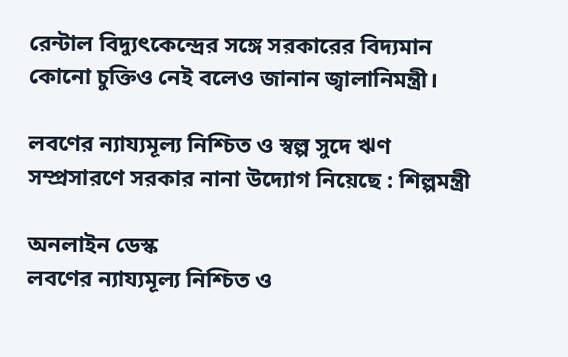রেন্টাল বিদ্যুৎকেন্দ্রের সঙ্গে সরকারের বিদ্যমান কোনো চুক্তিও নেই বলেও জানান জ্বালানিমন্ত্রী।

লবণের ন্যায্যমূল্য নিশ্চিত ও স্বল্প সুদে ঋণ সম্প্রসারণে সরকার নানা উদ্যোগ নিয়েছে : শিল্পমন্ত্রী

অনলাইন ডেস্ক
লবণের ন্যায্যমূল্য নিশ্চিত ও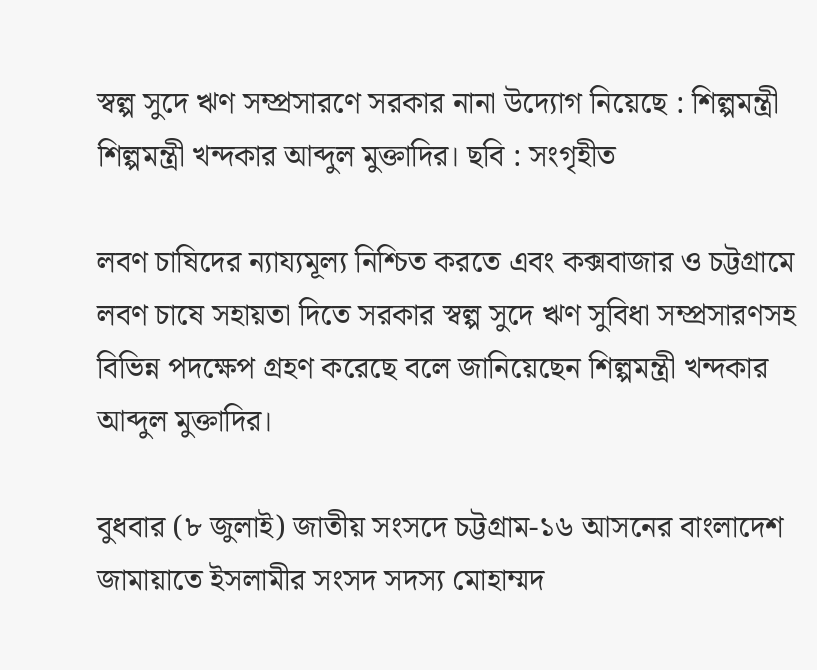স্বল্প সুদে ঋণ সম্প্রসারণে সরকার নানা উদ্যোগ নিয়েছে : শিল্পমন্ত্রী
শিল্পমন্ত্রী খন্দকার আব্দুল মুক্তাদির। ছবি : সংগৃহীত

লবণ চাষিদের ন্যায্যমূল্য নিশ্চিত করতে এবং কক্সবাজার ও চট্টগ্রামে লবণ চাষে সহায়তা দিতে সরকার স্বল্প সুদে ঋণ সুবিধা সম্প্রসারণসহ বিভিন্ন পদক্ষেপ গ্রহণ করেছে বলে জানিয়েছেন শিল্পমন্ত্রী খন্দকার আব্দুল মুক্তাদির।

বুধবার (৮ জুলাই) জাতীয় সংসদে চট্টগ্রাম-১৬ আসনের বাংলাদেশ জামায়াতে ইসলামীর সংসদ সদস্য মোহাম্মদ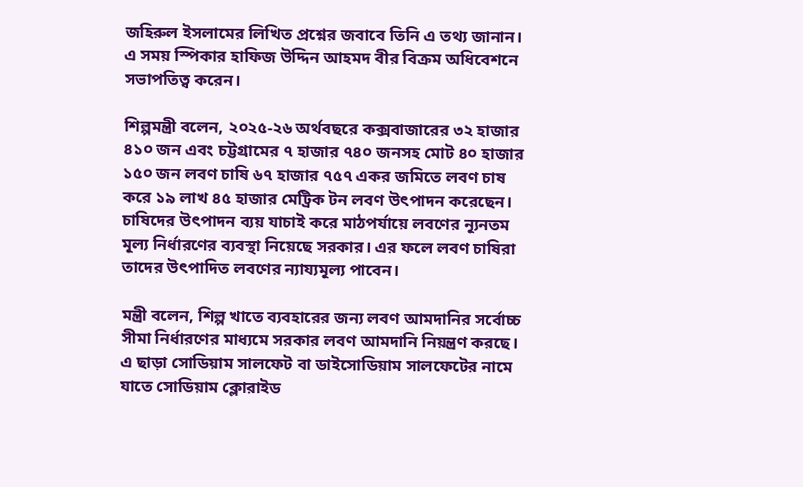জহিরুল ইসলামের লিখিত প্রশ্নের জবাবে তিনি এ তথ্য জানান। এ সময় স্পিকার হাফিজ উদ্দিন আহমদ বীর বিক্রম অধিবেশনে সভাপতিত্ব করেন।

শিল্পমন্ত্রী বলেন, ২০২৫-২৬ অর্থবছরে কক্সবাজারের ৩২ হাজার ৪১০ জন এবং চট্টগ্রামের ৭ হাজার ৭৪০ জনসহ মোট ৪০ হাজার ১৫০ জন লবণ চাষি ৬৭ হাজার ৭৫৭ একর জমিতে লবণ চাষ করে ১৯ লাখ ৪৫ হাজার মেট্রিক টন লবণ উৎপাদন করেছেন। চাষিদের উৎপাদন ব্যয় যাচাই করে মাঠপর্যায়ে লবণের ন্যূনতম মূল্য নির্ধারণের ব্যবস্থা নিয়েছে সরকার। এর ফলে লবণ চাষিরা তাদের উৎপাদিত লবণের ন্যায্যমূল্য পাবেন।

মন্ত্রী বলেন, শিল্প খাতে ব্যবহারের জন্য লবণ আমদানির সর্বোচ্চ সীমা নির্ধারণের মাধ্যমে সরকার লবণ আমদানি নিয়ন্ত্রণ করছে। এ ছাড়া সোডিয়াম সালফেট বা ডাইসোডিয়াম সালফেটের নামে যাতে সোডিয়াম ক্লোরাইড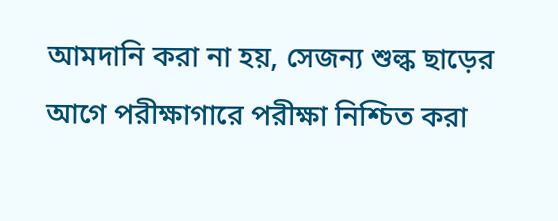আমদানি করা না হয়, সেজন্য শুল্ক ছাড়ের আগে পরীক্ষাগারে পরীক্ষা নিশ্চিত করা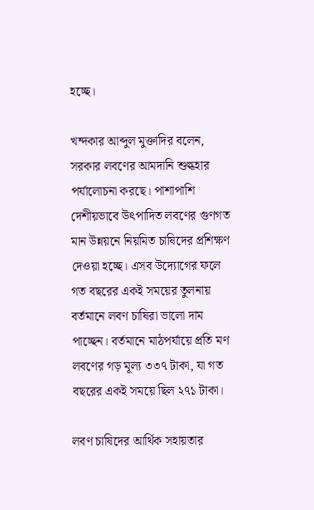হচ্ছে।

খন্দকার আব্দুল মুক্তাদির বলেন, সরকার লবণের আমদানি শুল্কহার পর্যালোচনা করছে। পাশাপাশি দেশীয়ভাবে উৎপাদিত লবণের গুণগত মান উন্নয়নে নিয়মিত চাষিদের প্রশিক্ষণ দেওয়া হচ্ছে। এসব উদ্যোগের ফলে গত বছরের একই সময়ের তুলনায় বর্তমানে লবণ চাষিরা ভালো দাম পাচ্ছেন। বর্তমানে মাঠপর্যায়ে প্রতি মণ লবণের গড় মূল্য ৩৩৭ টাকা, যা গত বছরের একই সময়ে ছিল ২৭১ টাকা।

লবণ চাষিদের আর্থিক সহায়তার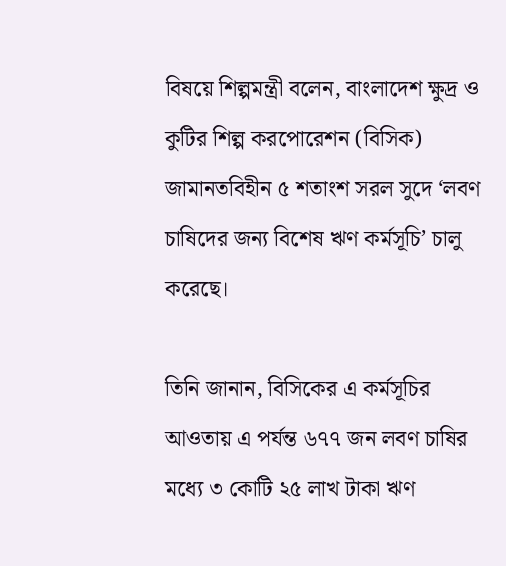বিষয়ে শিল্পমন্ত্রী বলেন, বাংলাদেশ ক্ষুদ্র ও কুটির শিল্প করপোরেশন (বিসিক) জামানতবিহীন ৫ শতাংশ সরল সুদে ‘লবণ চাষিদের জন্য বিশেষ ঋণ কর্মসূচি’ চালু করেছে।

তিনি জানান, বিসিকের এ কর্মসূচির আওতায় এ পর্যন্ত ৬৭৭ জন লবণ চাষির মধ্যে ৩ কোটি ২৫ লাখ টাকা ঋণ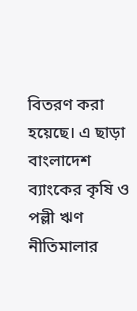বিতরণ করা হয়েছে। এ ছাড়া বাংলাদেশ ব্যাংকের কৃষি ও পল্লী ঋণ নীতিমালার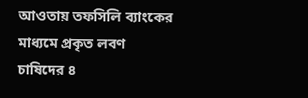আওতায় তফসিলি ব্যাংকের মাধ্যমে প্রকৃত লবণ চাষিদের ৪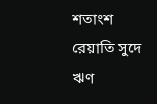শতাংশ রেয়াতি সুদে ঋণ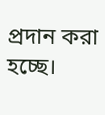প্রদান করা হচ্ছে।